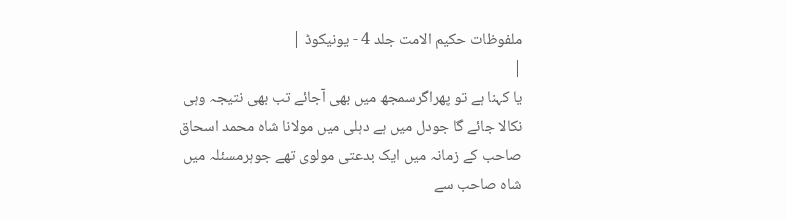ملفوظات حکیم الامت جلد 4 - یونیکوڈ |
|
یا کہنا ہے تو پھراگرسمجھ میں بھی آجائے تب بھی نتیجہ وہی نکالا جائے گا جودل میں ہے دہلی میں مولانا شاہ محمد اسحاق صاحب کے زمانہ میں ایک بدعتی مولوی تھے جوہرمسئلہ میں شاہ صاحب سے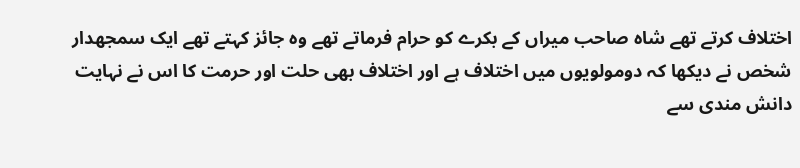اختلاف کرتے تھے شاہ صاحب میراں کے بکرے کو حرام فرماتے تھے وہ جائز کہتے تھے ایک سمجھدار شخص نے دیکھا کہ دومولویوں میں اختلاف ہے اور اختلاف بھی حلت اور حرمت کا اس نے نہایت دانش مندی سے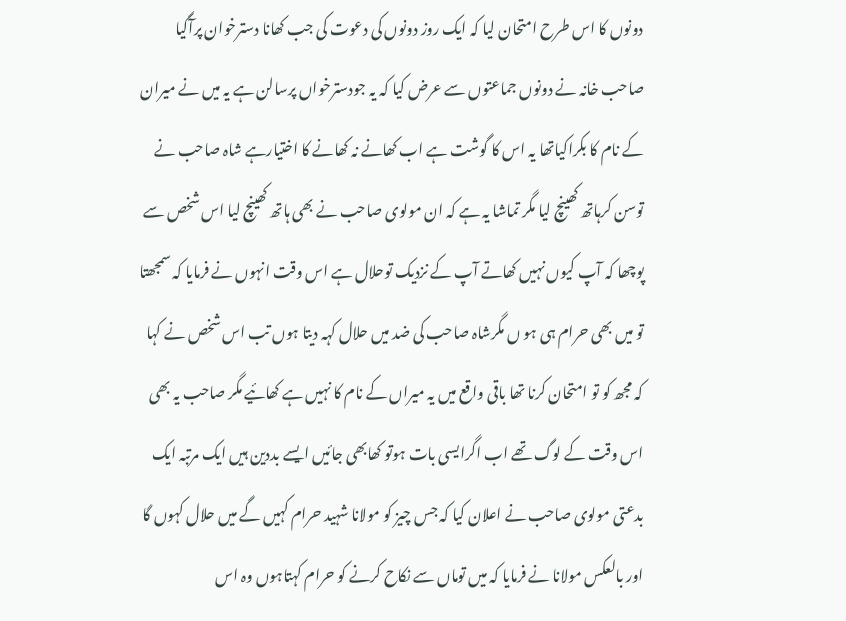دونوں کا اس طرح امتحان لیا کہ ایک روز دونوں کی دعوت کی جب کھانا دسترخوان پرآگیا صاحب خانہ نے دونوں جماعتوں سے عرض کیا کہ یہ جودسترخواں پرسالن ہے یہ میں نے میران کے نام کا بکراکیاتھا یہ اس کا گوشت ہے اب کھانے نہ کھانے کا اختیارہے شاہ صاحب نے توسن کرہاتھ کھینچ لیا مگر تماشا یہ ہے کہ ان مولوی صاحب نے بھی ہاتھ کھینچ لیا اس شخص سے پوچھا کہ آپ کیوں نہیں کھاتے آپ کے نزدیک توحلال ہے اس وقت انہوں نے فرمایا کہ سمجھتا تو میں بھی حرام ہی ہو ں مگرشاہ صاحب کی ضد میں حلال کہہ دیتا ہوں تب اس شخص نے کہا کہ مجھ کو تو امتحان کرنا تھا باقی واقع میں یہ میراں کے نام کا نہیں ہے کھائیے مگر صاحب یہ بھی اس وقت کے لوگ تھے اب اگرایسی بات ہوتو کھابھی جائیں ایسے بددین ہیں ایک مرتبہ ایک بدعتی مولوی صاحب نے اعلان کیا کہ جس چیز کو مولانا شہید حرام کہیں گے میں حلال کہوں گا اور بالعکس مولانا نے فرمایا کہ میں توماں سے نکاح کرنے کو حرام کہتاہوں وہ اس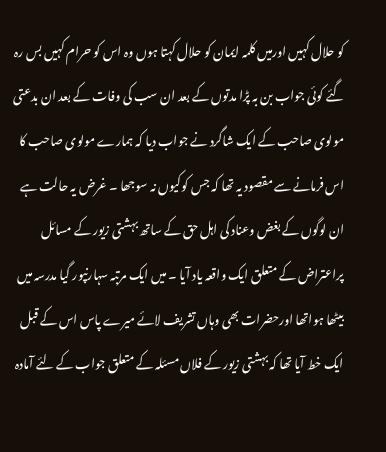کو حلال کہیں اورمیں کلمہ ایمان کو حلال کہتا ہوں وہ اس کو حرام کہیں بس رہ گئے کوئی جواب بن بہ پڑا مدتوں کے بعد ان سب کی وفات کے بعد ان بدعتی مولوی صاحب کے ایک شاگرد نے جواب دیا کہ ہمارے مولوی صاحب کا اس فرمانے سے مقصود یہ تھا کہ جس کوکیوں نہ سوجھا ۔ غرض یہ حالت ہے ان لوگوں کے بغض وعناد کی اہل حق کے ساتھ بہشتی زیور کے مسائل پراعتراض کے متعلق ایک واقعہ یاد آیا ۔ میں ایک مرتبہ سہارنپور گیا مدرسہ میں بیٹھا ہواتھا اورحضرات بھی وہاں تشریف لائے میرے پاس اس کے قبل ایک خط آیا تھا کہ بہشتی زیور کے فلاں مسئلہ کے متعلق جواب کے لئے آمادہ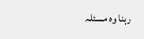رہنا وہ مسئلہ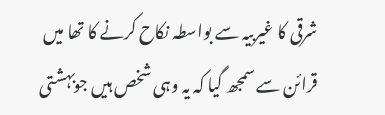شرقی کا غیربیہ سے بواسطہ نکاح کرنے کا تھا میں قرائن سے سمجھ گیا کہ یہ وہی شخص ہیں جوبہشتی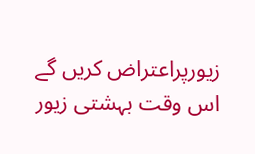زیورپراعتراض کریں گے اس وقت بہشتی زیور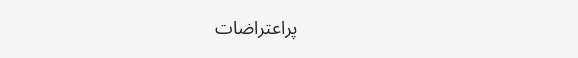پراعتراضات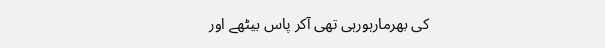کی بھرمارہورہی تھی آکر پاس بیٹھے اور